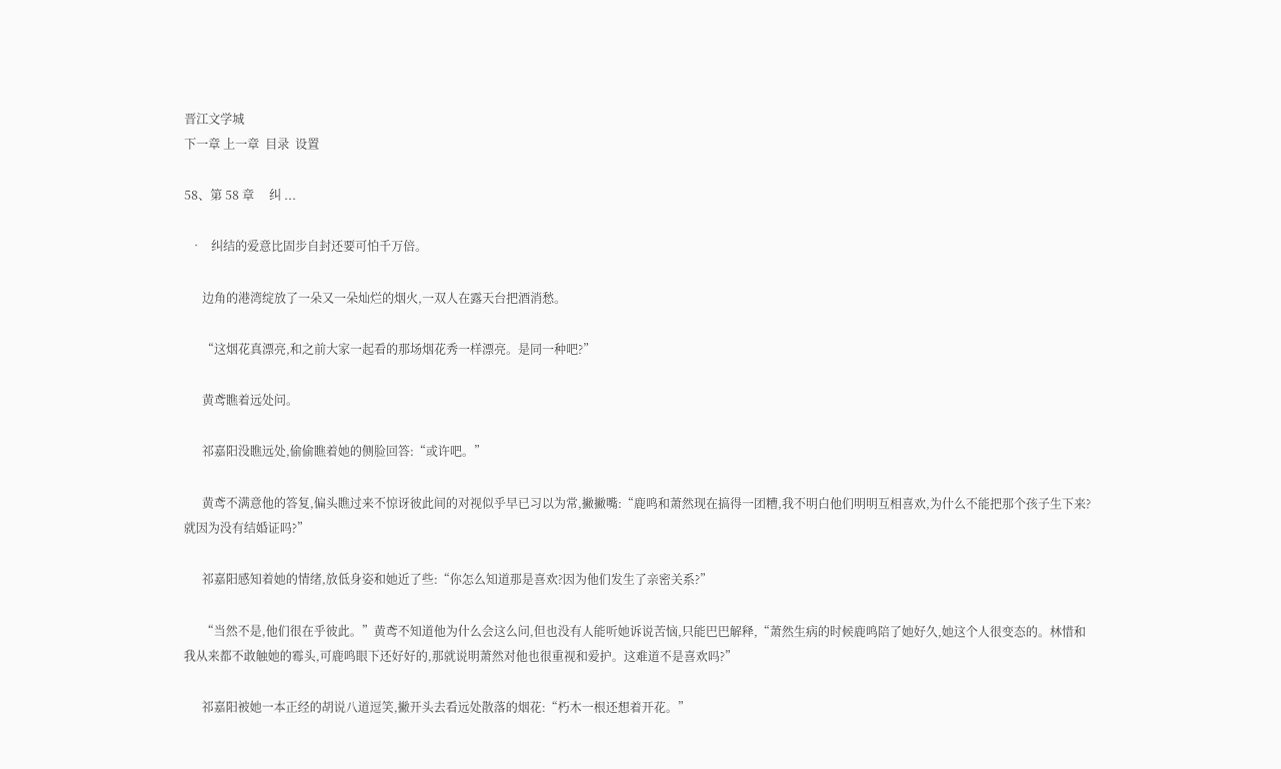晋江文学城
下一章 上一章  目录  设置

58、第 58 章     纠 ...

  •   纠结的爱意比固步自封还要可怕千万倍。

      边角的港湾绽放了一朵又一朵灿烂的烟火,一双人在露天台把酒消愁。

      “这烟花真漂亮,和之前大家一起看的那场烟花秀一样漂亮。是同一种吧?”

      黄鸢瞧着远处问。

      祁嘉阳没瞧远处,偷偷瞧着她的侧脸回答:“或许吧。”

      黄鸢不满意他的答复,偏头瞧过来不惊讶彼此间的对视似乎早已习以为常,撇撇嘴:“鹿鸣和萧然现在搞得一团糟,我不明白他们明明互相喜欢,为什么不能把那个孩子生下来?就因为没有结婚证吗?”

      祁嘉阳感知着她的情绪,放低身姿和她近了些:“你怎么知道那是喜欢?因为他们发生了亲密关系?”

      “当然不是,他们很在乎彼此。”黄鸢不知道他为什么会这么问,但也没有人能听她诉说苦恼,只能巴巴解释,“萧然生病的时候鹿鸣陪了她好久,她这个人很变态的。林惜和我从来都不敢触她的霉头,可鹿鸣眼下还好好的,那就说明萧然对他也很重视和爱护。这难道不是喜欢吗?”

      祁嘉阳被她一本正经的胡说八道逗笑,撇开头去看远处散落的烟花:“朽木一根还想着开花。”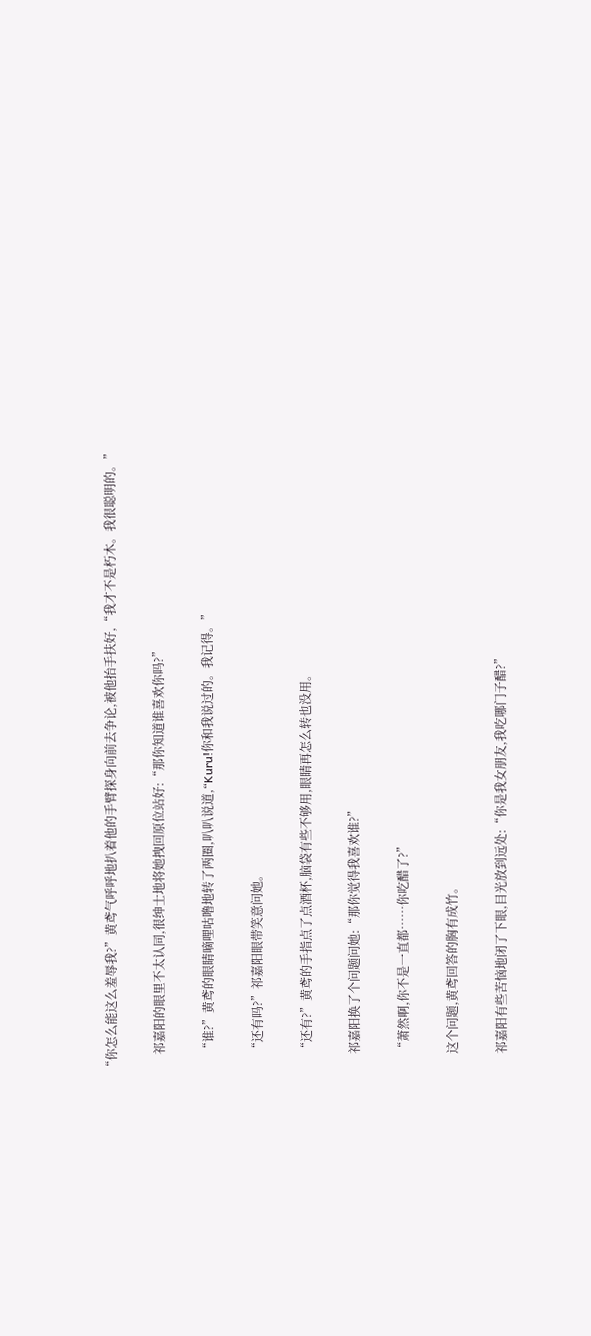“你怎么能这么羞辱我?”黄鸢气呼呼地扒着他的手臂探身向前去争论,被他抬手扶好,“我才不是朽木。我很聪明的。”

      祁嘉阳的眼里不太认同,很绅士地将她拽回原位站好:“那你知道谁喜欢你吗?”

      “谁?”黄鸢的眼睛嘀哩咕噜地转了两圈,叭叭说道,“Kuru!你和我说过的。我记得。”

      “还有吗?”祁嘉阳眼带笑意问她。

      “还有?”黄鸢的手指点了点酒杯,脑袋有些不够用,眼睛再怎么转也没用。

      祁嘉阳换了个问题问她:“那你觉得我喜欢谁?”

      “萧然啊,你不是一直都……你吃醋了?”

      这个问题,黄鸢回答的胸有成竹。

      祁嘉阳有些苦恼地闭了下眼,目光放到远处:“你是我女朋友,我吃哪门子醋?”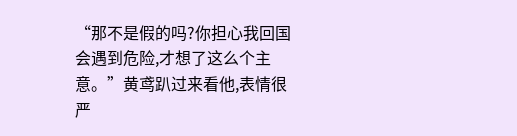“那不是假的吗?你担心我回国会遇到危险,才想了这么个主意。”黄鸢趴过来看他,表情很严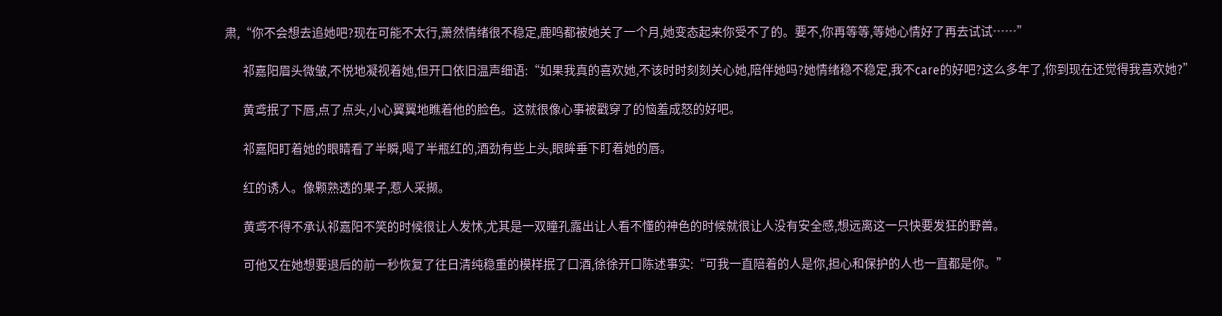肃,“你不会想去追她吧?现在可能不太行,萧然情绪很不稳定,鹿鸣都被她关了一个月,她变态起来你受不了的。要不,你再等等,等她心情好了再去试试……”

      祁嘉阳眉头微皱,不悦地凝视着她,但开口依旧温声细语:“如果我真的喜欢她,不该时时刻刻关心她,陪伴她吗?她情绪稳不稳定,我不care的好吧?这么多年了,你到现在还觉得我喜欢她?”

      黄鸢抿了下唇,点了点头,小心翼翼地瞧着他的脸色。这就很像心事被戳穿了的恼羞成怒的好吧。

      祁嘉阳盯着她的眼睛看了半瞬,喝了半瓶红的,酒劲有些上头,眼眸垂下盯着她的唇。

      红的诱人。像颗熟透的果子,惹人采撷。

      黄鸢不得不承认祁嘉阳不笑的时候很让人发怵,尤其是一双瞳孔露出让人看不懂的神色的时候就很让人没有安全感,想远离这一只快要发狂的野兽。

      可他又在她想要退后的前一秒恢复了往日清纯稳重的模样抿了口酒,徐徐开口陈述事实:“可我一直陪着的人是你,担心和保护的人也一直都是你。”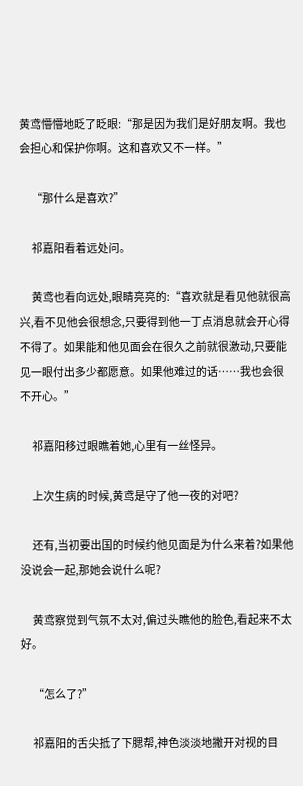黄鸢懵懵地眨了眨眼:“那是因为我们是好朋友啊。我也会担心和保护你啊。这和喜欢又不一样。”

      “那什么是喜欢?”

      祁嘉阳看着远处问。

      黄鸢也看向远处,眼睛亮亮的:“喜欢就是看见他就很高兴,看不见他会很想念,只要得到他一丁点消息就会开心得不得了。如果能和他见面会在很久之前就很激动,只要能见一眼付出多少都愿意。如果他难过的话……我也会很不开心。”

      祁嘉阳移过眼瞧着她,心里有一丝怪异。

      上次生病的时候,黄鸢是守了他一夜的对吧?

      还有,当初要出国的时候约他见面是为什么来着?如果他没说会一起,那她会说什么呢?

      黄鸢察觉到气氛不太对,偏过头瞧他的脸色,看起来不太好。

      “怎么了?”

      祁嘉阳的舌尖抵了下腮帮,神色淡淡地撇开对视的目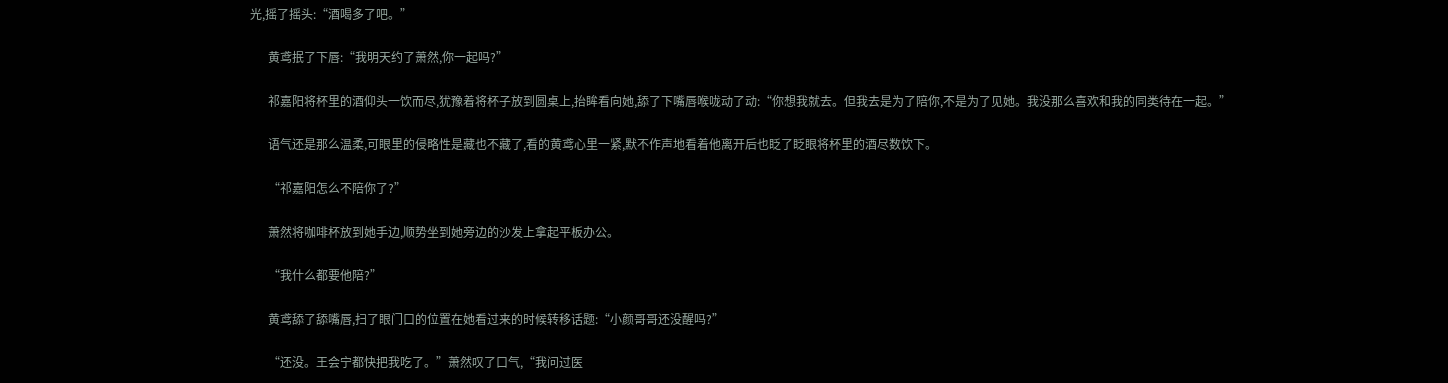光,摇了摇头:“酒喝多了吧。”

      黄鸢抿了下唇:“我明天约了萧然,你一起吗?”

      祁嘉阳将杯里的酒仰头一饮而尽,犹豫着将杯子放到圆桌上,抬眸看向她,舔了下嘴唇喉咙动了动:“你想我就去。但我去是为了陪你,不是为了见她。我没那么喜欢和我的同类待在一起。”

      语气还是那么温柔,可眼里的侵略性是藏也不藏了,看的黄鸢心里一紧,默不作声地看着他离开后也眨了眨眼将杯里的酒尽数饮下。

      “祁嘉阳怎么不陪你了?”

      萧然将咖啡杯放到她手边,顺势坐到她旁边的沙发上拿起平板办公。

      “我什么都要他陪?”

      黄鸢舔了舔嘴唇,扫了眼门口的位置在她看过来的时候转移话题:“小颜哥哥还没醒吗?”

      “还没。王会宁都快把我吃了。”萧然叹了口气,“我问过医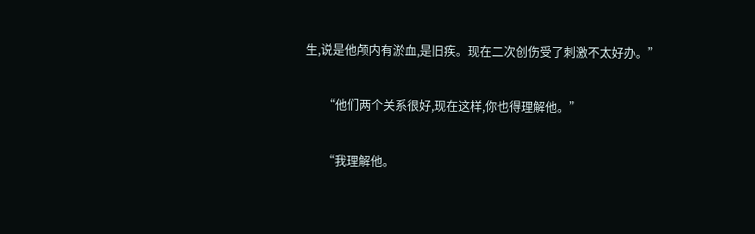生,说是他颅内有淤血,是旧疾。现在二次创伤受了刺激不太好办。”

      “他们两个关系很好,现在这样,你也得理解他。”

      “我理解他。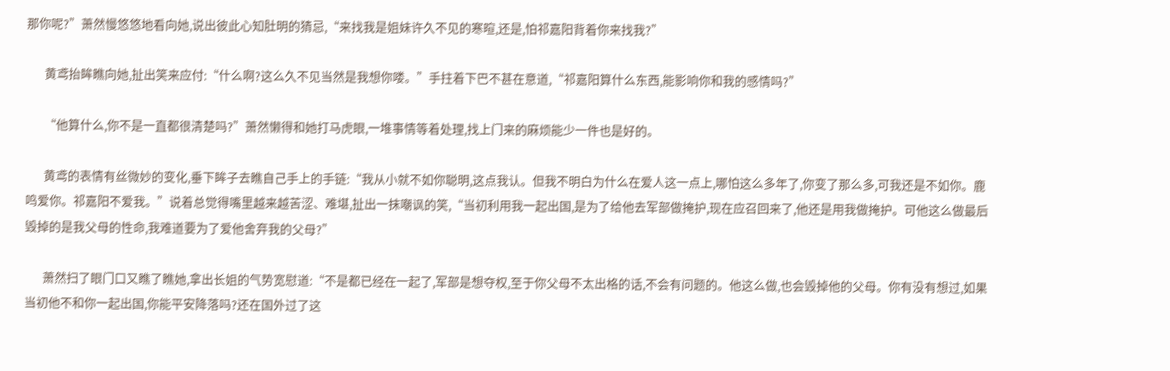那你呢?”萧然慢悠悠地看向她,说出彼此心知肚明的猜忌,“来找我是姐妹许久不见的寒暄,还是,怕祁嘉阳背着你来找我?”

      黄鸢抬眸瞧向她,扯出笑来应付:“什么啊?这么久不见当然是我想你喽。”手拄着下巴不甚在意道,“祁嘉阳算什么东西,能影响你和我的感情吗?”

      “他算什么,你不是一直都很清楚吗?”萧然懒得和她打马虎眼,一堆事情等着处理,找上门来的麻烦能少一件也是好的。

      黄鸢的表情有丝微妙的变化,垂下眸子去瞧自己手上的手链:“我从小就不如你聪明,这点我认。但我不明白为什么在爱人这一点上,哪怕这么多年了,你变了那么多,可我还是不如你。鹿鸣爱你。祁嘉阳不爱我。”说着总觉得嘴里越来越苦涩、难堪,扯出一抹嘲讽的笑,“当初利用我一起出国,是为了给他去军部做掩护,现在应召回来了,他还是用我做掩护。可他这么做最后毁掉的是我父母的性命,我难道要为了爱他舍弃我的父母?”

      萧然扫了眼门口又瞧了瞧她,拿出长姐的气势宽慰道:“不是都已经在一起了,军部是想夺权,至于你父母不太出格的话,不会有问题的。他这么做,也会毁掉他的父母。你有没有想过,如果当初他不和你一起出国,你能平安降落吗?还在国外过了这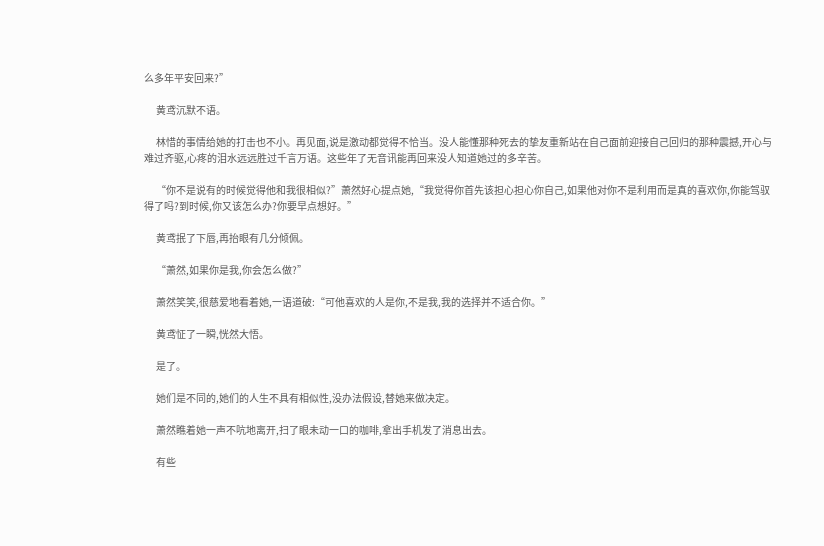么多年平安回来?”

      黄鸢沉默不语。

      林惜的事情给她的打击也不小。再见面,说是激动都觉得不恰当。没人能懂那种死去的挚友重新站在自己面前迎接自己回归的那种震撼,开心与难过齐驱,心疼的泪水远远胜过千言万语。这些年了无音讯能再回来没人知道她过的多辛苦。

      “你不是说有的时候觉得他和我很相似?”萧然好心提点她,“我觉得你首先该担心担心你自己,如果他对你不是利用而是真的喜欢你,你能驾驭得了吗?到时候,你又该怎么办?你要早点想好。”

      黄鸢抿了下唇,再抬眼有几分倾佩。

      “萧然,如果你是我,你会怎么做?”

      萧然笑笑,很慈爱地看着她,一语道破:“可他喜欢的人是你,不是我,我的选择并不适合你。”

      黄鸢怔了一瞬,恍然大悟。

      是了。

      她们是不同的,她们的人生不具有相似性,没办法假设,替她来做决定。

      萧然瞧着她一声不吭地离开,扫了眼未动一口的咖啡,拿出手机发了消息出去。

      有些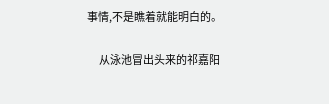事情,不是瞧着就能明白的。

      从泳池冒出头来的祁嘉阳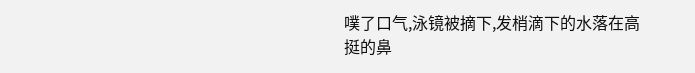噗了口气,泳镜被摘下,发梢滴下的水落在高挺的鼻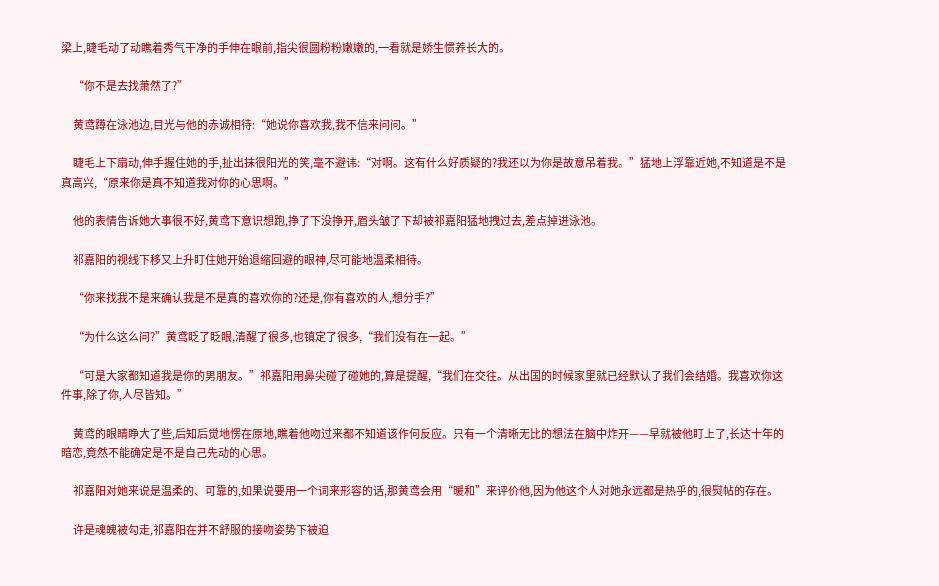梁上,睫毛动了动瞧着秀气干净的手伸在眼前,指尖很圆粉粉嫩嫩的,一看就是娇生惯养长大的。

      “你不是去找萧然了?”

      黄鸢蹲在泳池边,目光与他的赤诚相待:“她说你喜欢我,我不信来问问。”

      睫毛上下扇动,伸手握住她的手,扯出抹很阳光的笑,毫不避讳:“对啊。这有什么好质疑的?我还以为你是故意吊着我。”猛地上浮靠近她,不知道是不是真高兴,“原来你是真不知道我对你的心思啊。”

      他的表情告诉她大事很不好,黄鸢下意识想跑,挣了下没挣开,眉头皱了下却被祁嘉阳猛地拽过去,差点掉进泳池。

      祁嘉阳的视线下移又上升盯住她开始退缩回避的眼神,尽可能地温柔相待。

      “你来找我不是来确认我是不是真的喜欢你的?还是,你有喜欢的人,想分手?”

      “为什么这么问?”黄鸢眨了眨眼,清醒了很多,也镇定了很多,“我们没有在一起。”

      “可是大家都知道我是你的男朋友。”祁嘉阳用鼻尖碰了碰她的,算是提醒,“我们在交往。从出国的时候家里就已经默认了我们会结婚。我喜欢你这件事,除了你,人尽皆知。”

      黄鸢的眼睛睁大了些,后知后觉地愣在原地,瞧着他吻过来都不知道该作何反应。只有一个清晰无比的想法在脑中炸开——早就被他盯上了,长达十年的暗恋,竟然不能确定是不是自己先动的心思。

      祁嘉阳对她来说是温柔的、可靠的,如果说要用一个词来形容的话,那黄鸢会用“暖和”来评价他,因为他这个人对她永远都是热乎的,很熨帖的存在。

      许是魂魄被勾走,祁嘉阳在并不舒服的接吻姿势下被迫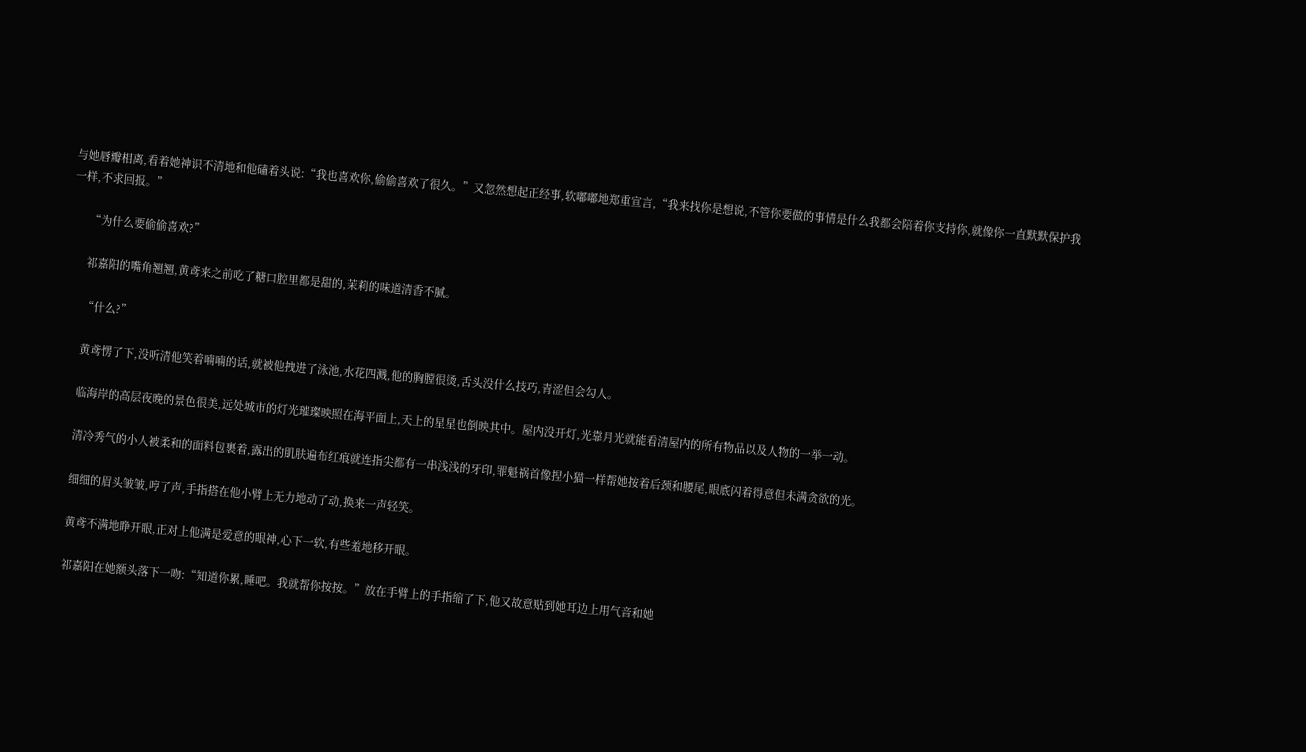与她唇瓣相离,看着她神识不清地和他磕着头说:“我也喜欢你,偷偷喜欢了很久。”又忽然想起正经事,软嘟嘟地郑重宣言,“我来找你是想说,不管你要做的事情是什么我都会陪着你支持你,就像你一直默默保护我一样,不求回报。”

      “为什么要偷偷喜欢?”

      祁嘉阳的嘴角翘翘,黄鸢来之前吃了糖口腔里都是甜的,茉莉的味道清香不腻。

      “什么?”

      黄鸢愣了下,没听清他笑着喃喃的话,就被他拽进了泳池,水花四溅,他的胸膛很烫,舌头没什么技巧,青涩但会勾人。

      临海岸的高层夜晚的景色很美,远处城市的灯光璀璨映照在海平面上,天上的星星也倒映其中。屋内没开灯,光靠月光就能看清屋内的所有物品以及人物的一举一动。

      清冷秀气的小人被柔和的面料包裹着,露出的肌肤遍布红痕就连指尖都有一串浅浅的牙印,罪魁祸首像捏小猫一样帮她按着后颈和腰尾,眼底闪着得意但未满贪欲的光。

      细细的眉头皱皱,哼了声,手指搭在他小臂上无力地动了动,换来一声轻笑。

      黄鸢不满地睁开眼,正对上他满是爱意的眼神,心下一软,有些羞地移开眼。

      祁嘉阳在她额头落下一吻:“知道你累,睡吧。我就帮你按按。”放在手臂上的手指缩了下,他又故意贴到她耳边上用气音和她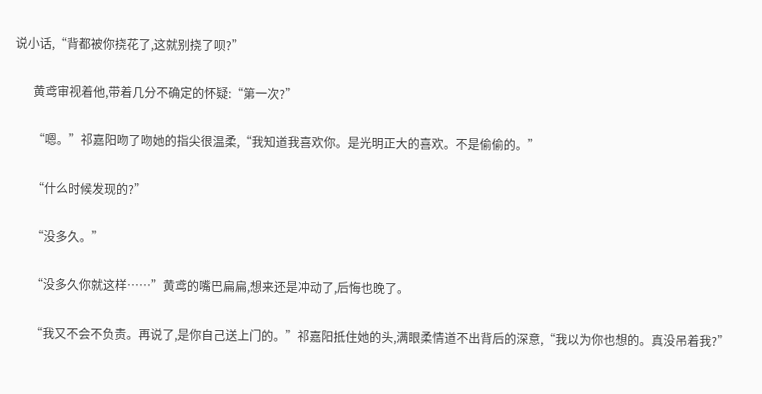说小话,“背都被你挠花了,这就别挠了呗?”

      黄鸢审视着他,带着几分不确定的怀疑:“第一次?”

      “嗯。”祁嘉阳吻了吻她的指尖很温柔,“我知道我喜欢你。是光明正大的喜欢。不是偷偷的。”

      “什么时候发现的?”

      “没多久。”

      “没多久你就这样……”黄鸢的嘴巴扁扁,想来还是冲动了,后悔也晚了。

      “我又不会不负责。再说了,是你自己送上门的。”祁嘉阳抵住她的头,满眼柔情道不出背后的深意,“我以为你也想的。真没吊着我?”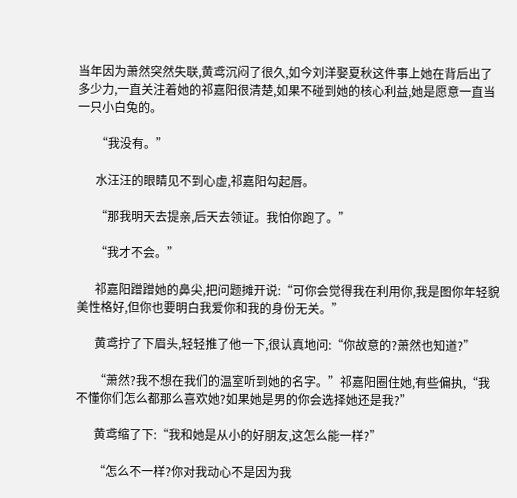当年因为萧然突然失联,黄鸢沉闷了很久,如今刘洋娶夏秋这件事上她在背后出了多少力,一直关注着她的祁嘉阳很清楚,如果不碰到她的核心利益,她是愿意一直当一只小白兔的。

      “我没有。”

      水汪汪的眼睛见不到心虚,祁嘉阳勾起唇。

      “那我明天去提亲,后天去领证。我怕你跑了。”

      “我才不会。”

      祁嘉阳蹭蹭她的鼻尖,把问题摊开说:“可你会觉得我在利用你,我是图你年轻貌美性格好,但你也要明白我爱你和我的身份无关。”

      黄鸢拧了下眉头,轻轻推了他一下,很认真地问:“你故意的?萧然也知道?”

      “萧然?我不想在我们的温室听到她的名字。”祁嘉阳圈住她,有些偏执,“我不懂你们怎么都那么喜欢她?如果她是男的你会选择她还是我?”

      黄鸢缩了下:“我和她是从小的好朋友,这怎么能一样?”

      “怎么不一样?你对我动心不是因为我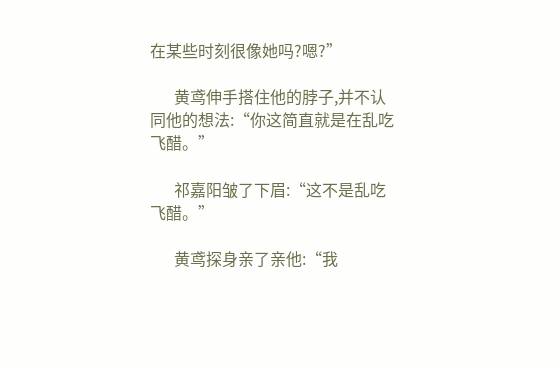在某些时刻很像她吗?嗯?”

      黄鸢伸手搭住他的脖子,并不认同他的想法:“你这简直就是在乱吃飞醋。”

      祁嘉阳皱了下眉:“这不是乱吃飞醋。”

      黄鸢探身亲了亲他:“我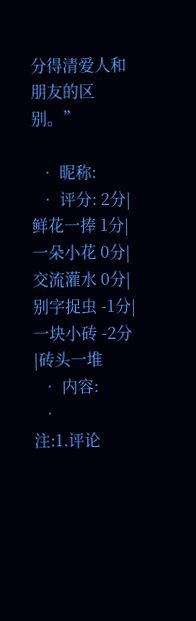分得清爱人和朋友的区别。”

  • 昵称:
  • 评分: 2分|鲜花一捧 1分|一朵小花 0分|交流灌水 0分|别字捉虫 -1分|一块小砖 -2分|砖头一堆
  • 内容:
  •             注:1.评论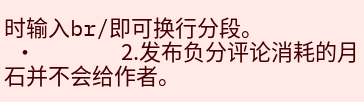时输入br/即可换行分段。
  •                 2.发布负分评论消耗的月石并不会给作者。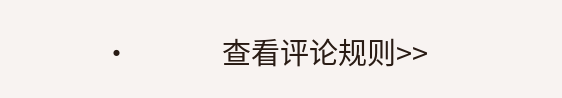•             查看评论规则>>